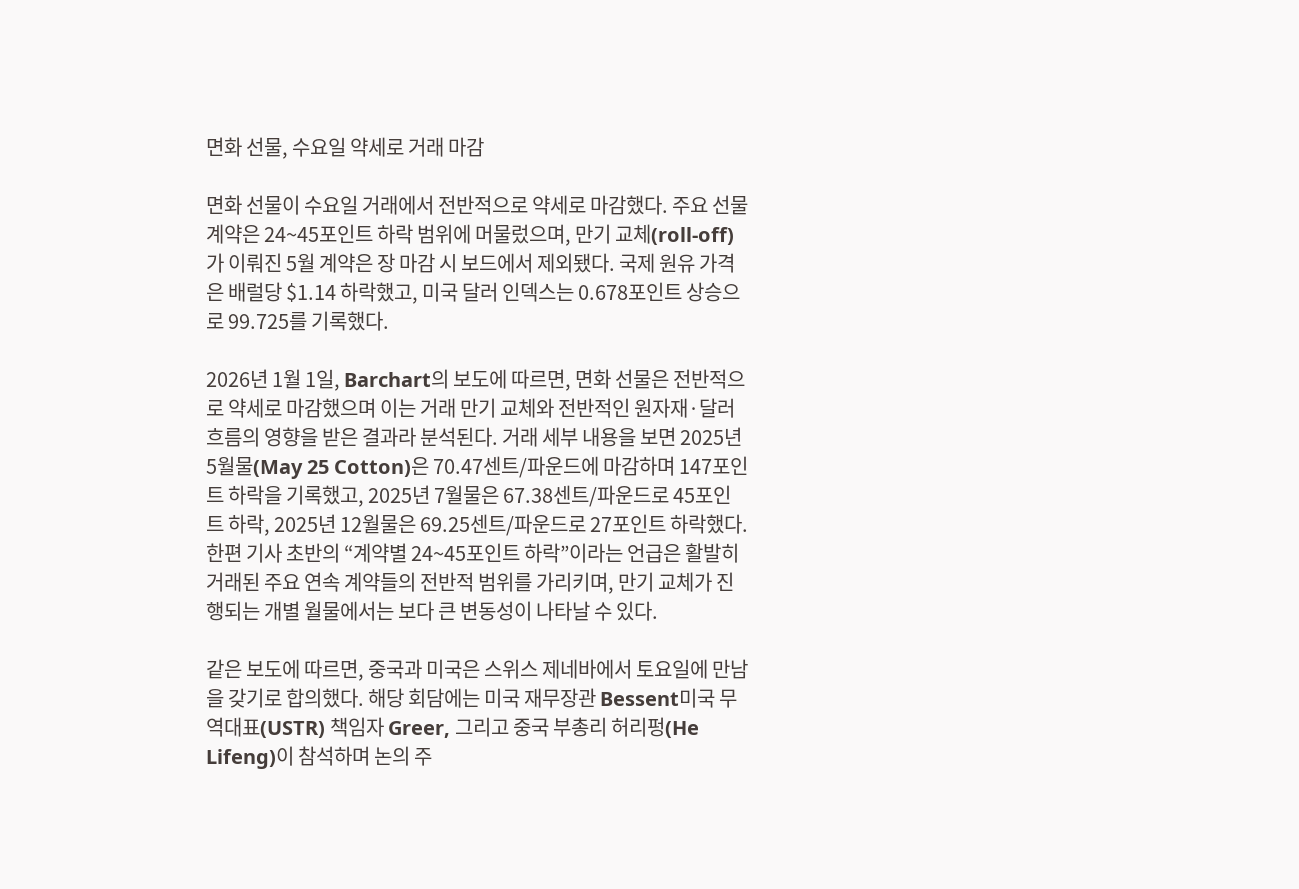면화 선물, 수요일 약세로 거래 마감

면화 선물이 수요일 거래에서 전반적으로 약세로 마감했다. 주요 선물 계약은 24~45포인트 하락 범위에 머물렀으며, 만기 교체(roll-off)가 이뤄진 5월 계약은 장 마감 시 보드에서 제외됐다. 국제 원유 가격은 배럴당 $1.14 하락했고, 미국 달러 인덱스는 0.678포인트 상승으로 99.725를 기록했다.

2026년 1월 1일, Barchart의 보도에 따르면, 면화 선물은 전반적으로 약세로 마감했으며 이는 거래 만기 교체와 전반적인 원자재·달러 흐름의 영향을 받은 결과라 분석된다. 거래 세부 내용을 보면 2025년 5월물(May 25 Cotton)은 70.47센트/파운드에 마감하며 147포인트 하락을 기록했고, 2025년 7월물은 67.38센트/파운드로 45포인트 하락, 2025년 12월물은 69.25센트/파운드로 27포인트 하락했다. 한편 기사 초반의 “계약별 24~45포인트 하락”이라는 언급은 활발히 거래된 주요 연속 계약들의 전반적 범위를 가리키며, 만기 교체가 진행되는 개별 월물에서는 보다 큰 변동성이 나타날 수 있다.

같은 보도에 따르면, 중국과 미국은 스위스 제네바에서 토요일에 만남을 갖기로 합의했다. 해당 회담에는 미국 재무장관 Bessent미국 무역대표(USTR) 책임자 Greer, 그리고 중국 부총리 허리펑(He Lifeng)이 참석하며 논의 주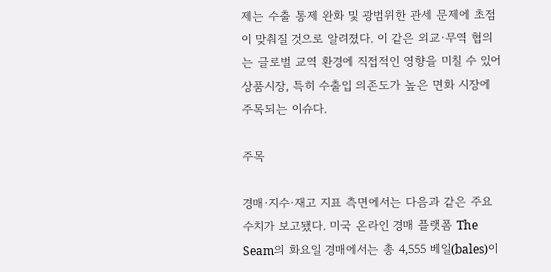제는 수출 통제 완화 및 광범위한 관세 문제에 초점이 맞춰질 것으로 알려졌다. 이 같은 외교·무역 협의는 글로벌 교역 환경에 직접적인 영향을 미칠 수 있어 상품시장, 특히 수출입 의존도가 높은 면화 시장에 주목되는 이슈다.

주목

경매·지수·재고 지표 측면에서는 다음과 같은 주요 수치가 보고됐다. 미국 온라인 경매 플랫폼 The Seam의 화요일 경매에서는 총 4,555 베일(bales)이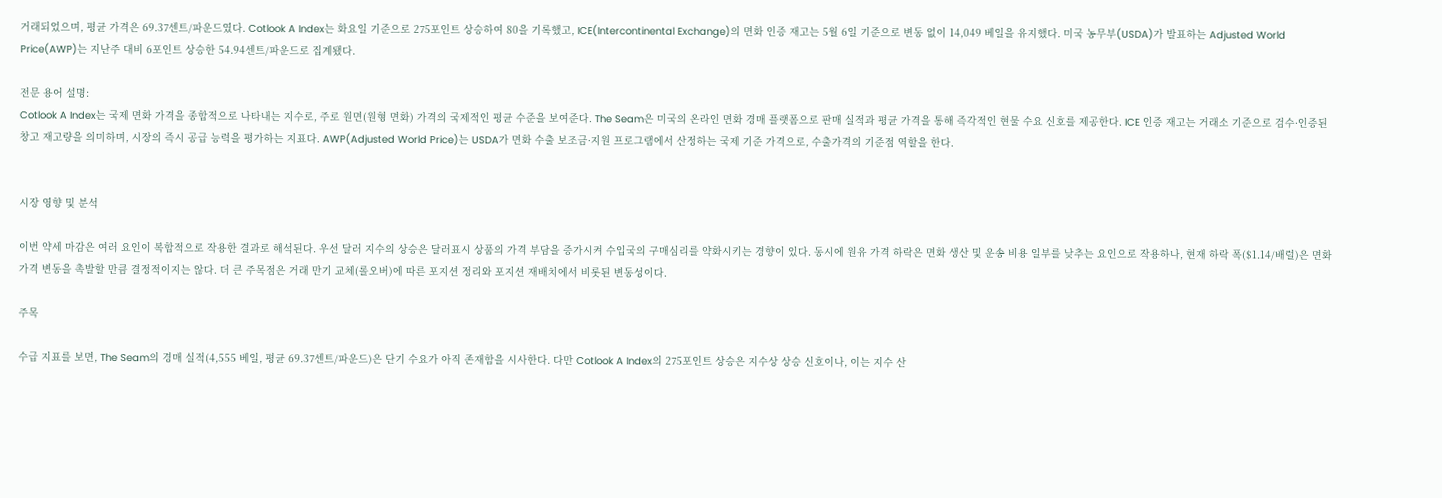거래되었으며, 평균 가격은 69.37센트/파운드였다. Cotlook A Index는 화요일 기준으로 275포인트 상승하여 80을 기록했고, ICE(Intercontinental Exchange)의 면화 인증 재고는 5월 6일 기준으로 변동 없이 14,049 베일을 유지했다. 미국 농무부(USDA)가 발표하는 Adjusted World Price(AWP)는 지난주 대비 6포인트 상승한 54.94센트/파운드로 집계됐다.

전문 용어 설명:
Cotlook A Index는 국제 면화 가격을 종합적으로 나타내는 지수로, 주로 원면(원형 면화) 가격의 국제적인 평균 수준을 보여준다. The Seam은 미국의 온라인 면화 경매 플랫폼으로 판매 실적과 평균 가격을 통해 즉각적인 현물 수요 신호를 제공한다. ICE 인증 재고는 거래소 기준으로 검수·인증된 창고 재고량을 의미하며, 시장의 즉시 공급 능력을 평가하는 지표다. AWP(Adjusted World Price)는 USDA가 면화 수출 보조금·지원 프로그램에서 산정하는 국제 기준 가격으로, 수출가격의 기준점 역할을 한다.


시장 영향 및 분석

이번 약세 마감은 여러 요인이 복합적으로 작용한 결과로 해석된다. 우선 달러 지수의 상승은 달러표시 상품의 가격 부담을 증가시켜 수입국의 구매심리를 약화시키는 경향이 있다. 동시에 원유 가격 하락은 면화 생산 및 운송 비용 일부를 낮추는 요인으로 작용하나, 현재 하락 폭($1.14/배럴)은 면화 가격 변동을 촉발할 만큼 결정적이지는 않다. 더 큰 주목점은 거래 만기 교체(롤오버)에 따른 포지션 정리와 포지션 재배치에서 비롯된 변동성이다.

주목

수급 지표를 보면, The Seam의 경매 실적(4,555 베일, 평균 69.37센트/파운드)은 단기 수요가 아직 존재함을 시사한다. 다만 Cotlook A Index의 275포인트 상승은 지수상 상승 신호이나, 이는 지수 산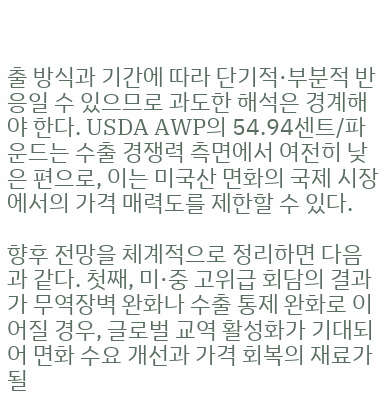출 방식과 기간에 따라 단기적·부분적 반응일 수 있으므로 과도한 해석은 경계해야 한다. USDA AWP의 54.94센트/파운드는 수출 경쟁력 측면에서 여전히 낮은 편으로, 이는 미국산 면화의 국제 시장에서의 가격 매력도를 제한할 수 있다.

향후 전망을 체계적으로 정리하면 다음과 같다. 첫째, 미·중 고위급 회담의 결과가 무역장벽 완화나 수출 통제 완화로 이어질 경우, 글로벌 교역 활성화가 기대되어 면화 수요 개선과 가격 회복의 재료가 될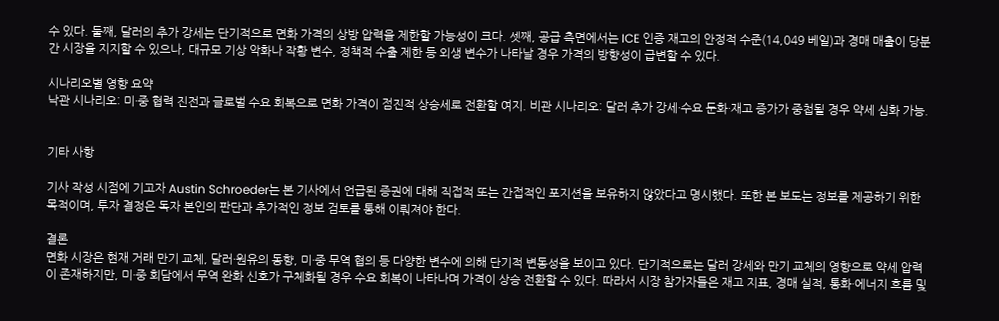수 있다. 둘째, 달러의 추가 강세는 단기적으로 면화 가격의 상방 압력을 제한할 가능성이 크다. 셋째, 공급 측면에서는 ICE 인증 재고의 안정적 수준(14,049 베일)과 경매 매출이 당분간 시장을 지지할 수 있으나, 대규모 기상 악화나 작황 변수, 정책적 수출 제한 등 외생 변수가 나타날 경우 가격의 방향성이 급변할 수 있다.

시나리오별 영향 요약
낙관 시나리오: 미·중 협력 진전과 글로벌 수요 회복으로 면화 가격이 점진적 상승세로 전환할 여지. 비관 시나리오: 달러 추가 강세·수요 둔화·재고 증가가 중첩될 경우 약세 심화 가능.


기타 사항

기사 작성 시점에 기고자 Austin Schroeder는 본 기사에서 언급된 증권에 대해 직접적 또는 간접적인 포지션을 보유하지 않았다고 명시했다. 또한 본 보도는 정보를 제공하기 위한 목적이며, 투자 결정은 독자 본인의 판단과 추가적인 정보 검토를 통해 이뤄져야 한다.

결론
면화 시장은 현재 거래 만기 교체, 달러·원유의 동향, 미·중 무역 협의 등 다양한 변수에 의해 단기적 변동성을 보이고 있다. 단기적으로는 달러 강세와 만기 교체의 영향으로 약세 압력이 존재하지만, 미·중 회담에서 무역 완화 신호가 구체화될 경우 수요 회복이 나타나며 가격이 상승 전환할 수 있다. 따라서 시장 참가자들은 재고 지표, 경매 실적, 통화·에너지 흐름 및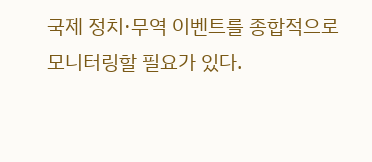국제 정치·무역 이벤트를 종합적으로 모니터링할 필요가 있다.